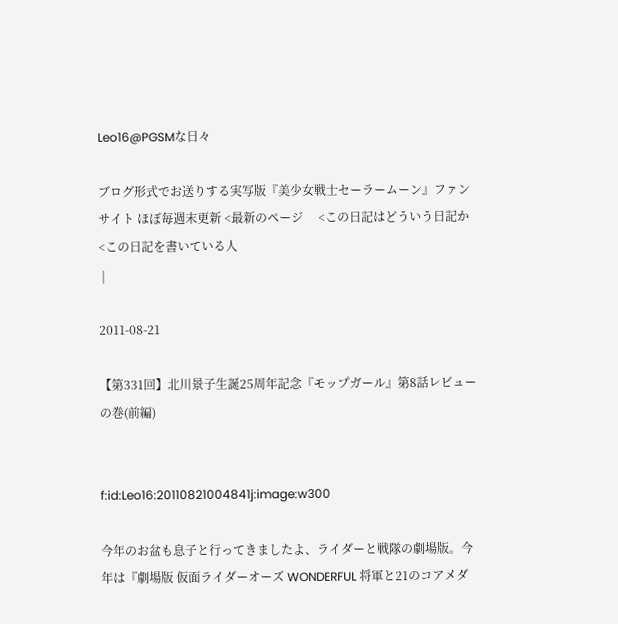Leo16@PGSMな日々

ブログ形式でお送りする実写版『美少女戦士セーラームーン』ファンサイト ほぼ毎週末更新 <最新のページ     <この日記はどういう日記か     <この日記を書いている人
 |

2011-08-21

【第331回】北川景子生誕25周年記念『モップガール』第8話レビューの巻(前編)


f:id:Leo16:20110821004841j:image:w300

今年のお盆も息子と行ってきましたよ、ライダーと戦隊の劇場版。今年は『劇場版 仮面ライダーオーズ WONDERFUL 将軍と21のコアメダ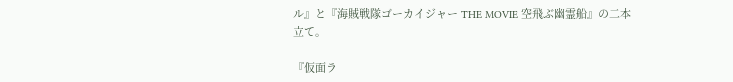ル』と『海賊戦隊ゴーカイジャー THE MOVIE 空飛ぶ幽霊船』の二本立て。

『仮面ラ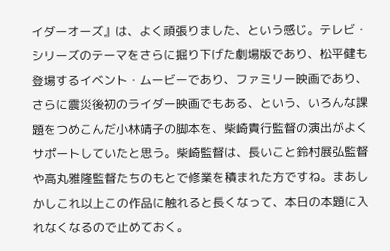イダーオーズ』は、よく頑張りました、という感じ。テレビ・シリーズのテーマをさらに掘り下げた劇場版であり、松平健も登場するイベント・ムービーであり、ファミリー映画であり、さらに震災後初のライダー映画でもある、という、いろんな課題をつめこんだ小林靖子の脚本を、柴崎貴行監督の演出がよくサポートしていたと思う。柴崎監督は、長いこと鈴村展弘監督や高丸雅隆監督たちのもとで修業を積まれた方ですね。まあしかしこれ以上この作品に触れると長くなって、本日の本題に入れなくなるので止めておく。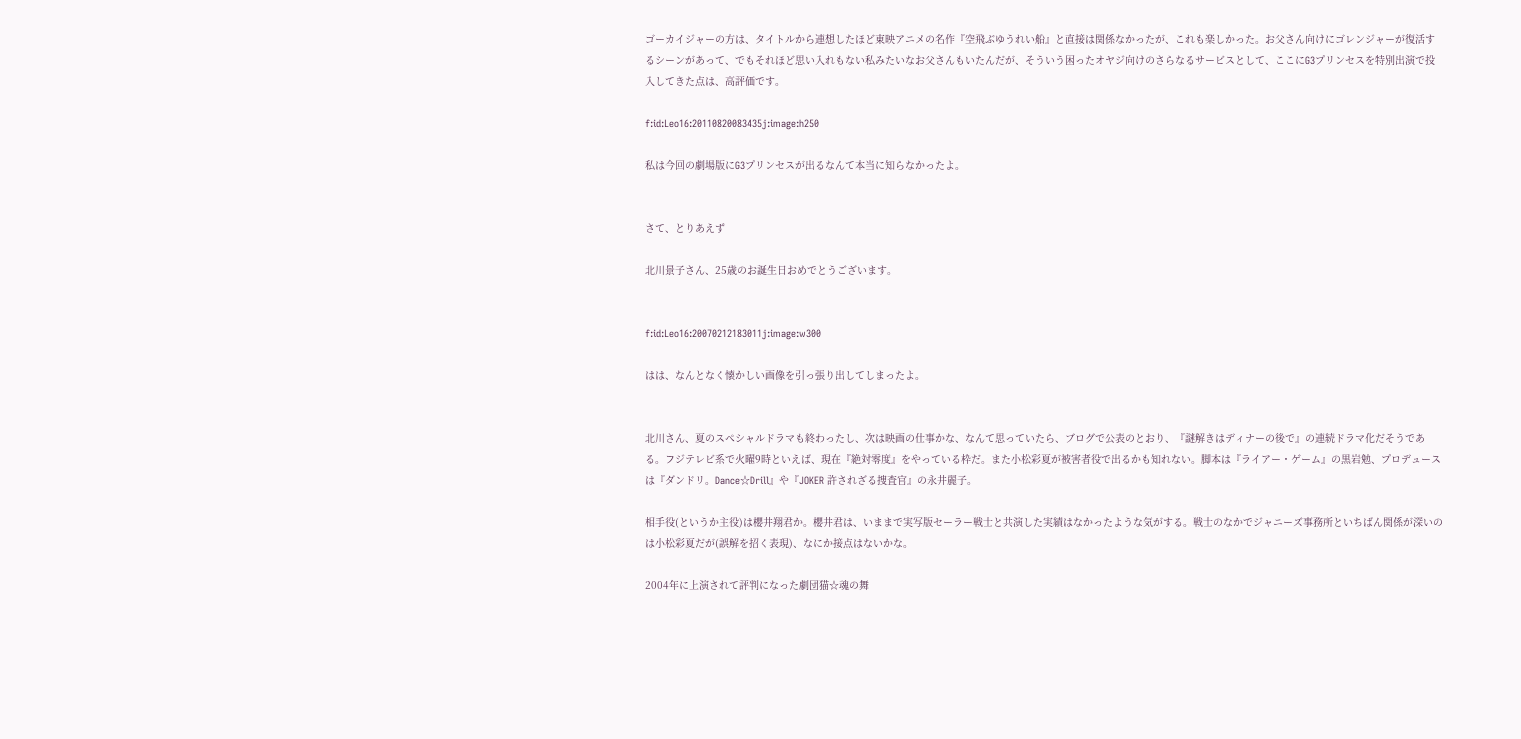ゴーカイジャーの方は、タイトルから連想したほど東映アニメの名作『空飛ぶゆうれい船』と直接は関係なかったが、これも楽しかった。お父さん向けにゴレンジャーが復活するシーンがあって、でもそれほど思い入れもない私みたいなお父さんもいたんだが、そういう困ったオヤジ向けのさらなるサービスとして、ここにG3プリンセスを特別出演で投入してきた点は、高評価です。

f:id:Leo16:20110820083435j:image:h250

私は今回の劇場版にG3プリンセスが出るなんて本当に知らなかったよ。


さて、とりあえず

北川景子さん、25歳のお誕生日おめでとうございます。


f:id:Leo16:20070212183011j:image:w300

はは、なんとなく懐かしい画像を引っ張り出してしまったよ。


北川さん、夏のスペシャルドラマも終わったし、次は映画の仕事かな、なんて思っていたら、ブログで公表のとおり、『謎解きはディナーの後で』の連続ドラマ化だそうである。フジテレビ系で火曜9時といえば、現在『絶対零度』をやっている枠だ。また小松彩夏が被害者役で出るかも知れない。脚本は『ライアー・ゲーム』の黒岩勉、プロデュースは『ダンドリ。Dance☆Drill』や『JOKER 許されざる捜査官』の永井麗子。

相手役(というか主役)は櫻井翔君か。櫻井君は、いままで実写版セーラー戦士と共演した実績はなかったような気がする。戦士のなかでジャニーズ事務所といちばん関係が深いのは小松彩夏だが(誤解を招く表現)、なにか接点はないかな。

2004年に上演されて評判になった劇団猫☆魂の舞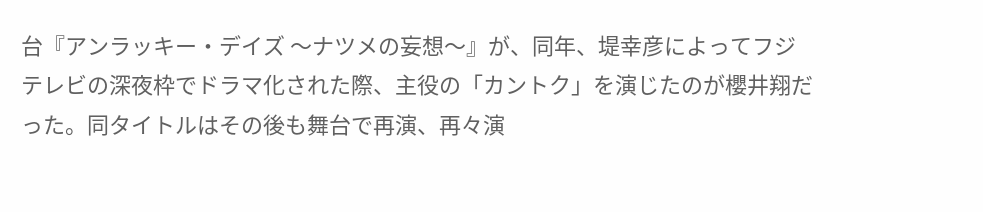台『アンラッキー・デイズ 〜ナツメの妄想〜』が、同年、堤幸彦によってフジテレビの深夜枠でドラマ化された際、主役の「カントク」を演じたのが櫻井翔だった。同タイトルはその後も舞台で再演、再々演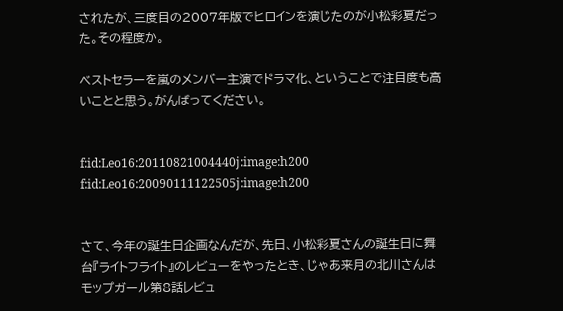されたが、三度目の2007年版でヒロインを演じたのが小松彩夏だった。その程度か。

ベストセラーを嵐のメンバー主演でドラマ化、ということで注目度も高いことと思う。がんばってください。


f:id:Leo16:20110821004440j:image:h200 f:id:Leo16:20090111122505j:image:h200


さて、今年の誕生日企画なんだが、先日、小松彩夏さんの誕生日に舞台『ライトフライト』のレビューをやったとき、じゃあ来月の北川さんはモップガール第8話レビュ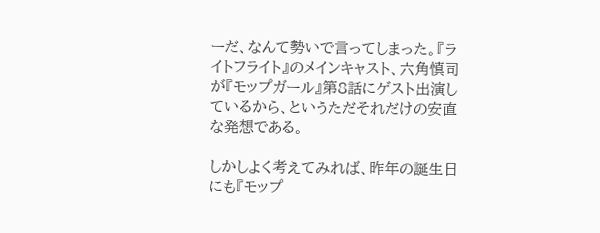ーだ、なんて勢いで言ってしまった。『ライトフライト』のメインキャスト、六角慎司が『モップガール』第8話にゲスト出演しているから、というただそれだけの安直な発想である。

しかしよく考えてみれば、昨年の誕生日にも『モップ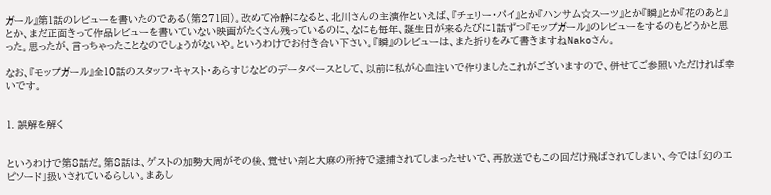ガール』第1話のレビューを書いたのである(第271回)。改めて冷静になると、北川さんの主演作といえば、『チェリー・パイ』とか『ハンサム☆スーツ』とか『瞬』とか『花のあと』とか、まだ正面きって作品レビューを書いていない映画がたくさん残っているのに、なにも毎年、誕生日が来るたびに1話ずつ『モップガール』のレビューをするのもどうかと思った。思ったが、言っちゃったことなのでしょうがないや。というわけでお付き合い下さい。『瞬』のレビューは、また折りをみて書きますねNakoさん。

なお、『モップガール』全10話のスタッフ・キャスト・あらすじなどのデータベースとして、以前に私が心血注いで作りましたこれがございますので、併せてご参照いただければ幸いです。


1. 誤解を解く


というわけで第8話だ。第8話は、ゲストの加勢大周がその後、覚せい剤と大麻の所持で逮捕されてしまったせいで、再放送でもこの回だけ飛ばされてしまい、今では「幻のエピソード」扱いされているらしい。まあし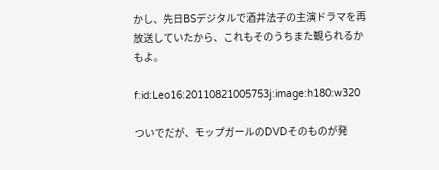かし、先日BSデジタルで酒井法子の主演ドラマを再放送していたから、これもそのうちまた観られるかもよ。

f:id:Leo16:20110821005753j:image:h180:w320

ついでだが、モップガールのDVDそのものが発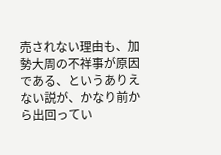売されない理由も、加勢大周の不祥事が原因である、というありえない説が、かなり前から出回ってい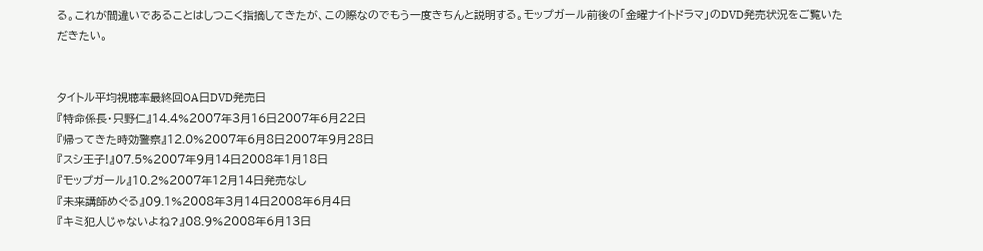る。これが間違いであることはしつこく指摘してきたが、この際なのでもう一度きちんと説明する。モップガール前後の「金曜ナイトドラマ」のDVD発売状況をご覧いただきたい。


タイトル平均視聴率最終回OA日DVD発売日
『特命係長・只野仁』14.4%2007年3月16日2007年6月22日
『帰ってきた時効警察』12.0%2007年6月8日2007年9月28日
『スシ王子!』07.5%2007年9月14日2008年1月18日
『モップガール』10.2%2007年12月14日発売なし
『未来講師めぐる』09.1%2008年3月14日2008年6月4日
『キミ犯人じゃないよね?』08.9%2008年6月13日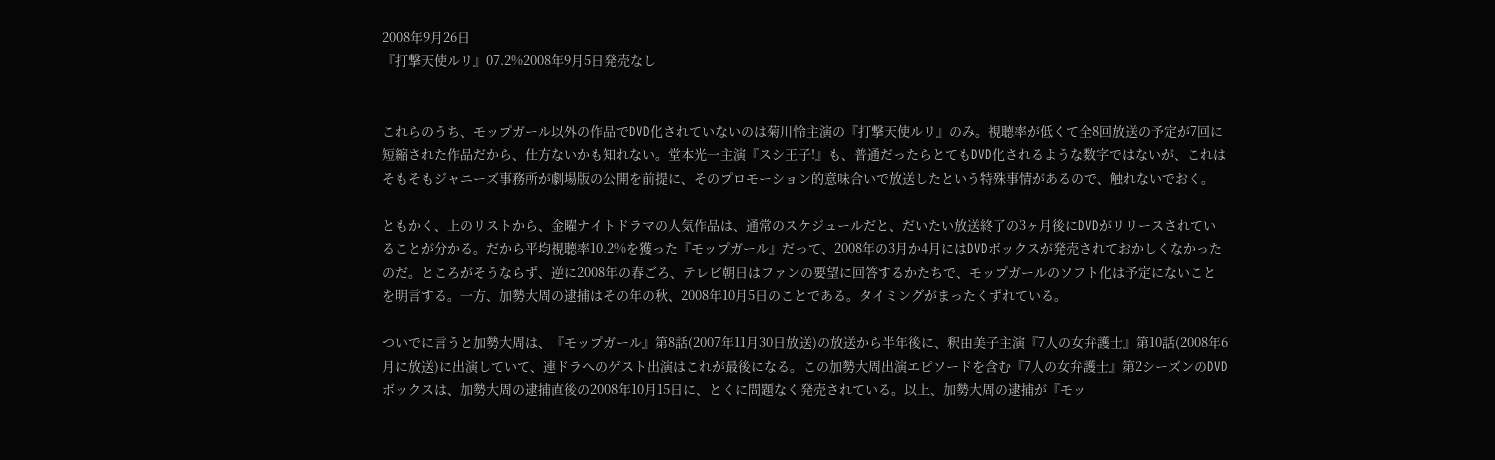2008年9月26日
『打撃天使ルリ』07.2%2008年9月5日発売なし


これらのうち、モップガール以外の作品でDVD化されていないのは菊川怜主演の『打撃天使ルリ』のみ。視聴率が低くて全8回放送の予定が7回に短縮された作品だから、仕方ないかも知れない。堂本光一主演『スシ王子!』も、普通だったらとてもDVD化されるような数字ではないが、これはそもそもジャニーズ事務所が劇場版の公開を前提に、そのプロモーション的意味合いで放送したという特殊事情があるので、触れないでおく。

ともかく、上のリストから、金曜ナイトドラマの人気作品は、通常のスケジュールだと、だいたい放送終了の3ヶ月後にDVDがリリースされていることが分かる。だから平均視聴率10.2%を獲った『モップガール』だって、2008年の3月か4月にはDVDボックスが発売されておかしくなかったのだ。ところがそうならず、逆に2008年の春ごろ、テレビ朝日はファンの要望に回答するかたちで、モップガールのソフト化は予定にないことを明言する。一方、加勢大周の逮捕はその年の秋、2008年10月5日のことである。タイミングがまったくずれている。

ついでに言うと加勢大周は、『モップガール』第8話(2007年11月30日放送)の放送から半年後に、釈由美子主演『7人の女弁護士』第10話(2008年6月に放送)に出演していて、連ドラへのゲスト出演はこれが最後になる。この加勢大周出演エピソードを含む『7人の女弁護士』第2シーズンのDVDボックスは、加勢大周の逮捕直後の2008年10月15日に、とくに問題なく発売されている。以上、加勢大周の逮捕が『モッ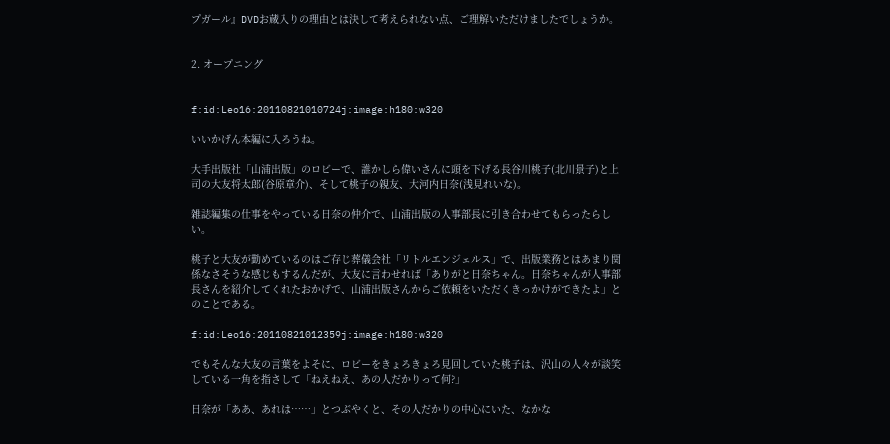プガール』DVDお蔵入りの理由とは決して考えられない点、ご理解いただけましたでしょうか。


2. オープニング


f:id:Leo16:20110821010724j:image:h180:w320

いいかげん本編に入ろうね。

大手出版社「山浦出版」のロビーで、誰かしら偉いさんに頭を下げる長谷川桃子(北川景子)と上司の大友将太郎(谷原章介)、そして桃子の親友、大河内日奈(浅見れいな)。

雑誌編集の仕事をやっている日奈の仲介で、山浦出版の人事部長に引き合わせてもらったらしい。

桃子と大友が勤めているのはご存じ葬儀会社「リトルエンジェルス」で、出版業務とはあまり関係なさそうな感じもするんだが、大友に言わせれば「ありがと日奈ちゃん。日奈ちゃんが人事部長さんを紹介してくれたおかげで、山浦出版さんからご依頼をいただくきっかけができたよ」とのことである。

f:id:Leo16:20110821012359j:image:h180:w320

でもそんな大友の言葉をよそに、ロビーをきょろきょろ見回していた桃子は、沢山の人々が談笑している一角を指さして「ねえねえ、あの人だかりって何?」

日奈が「ああ、あれは……」とつぶやくと、その人だかりの中心にいた、なかな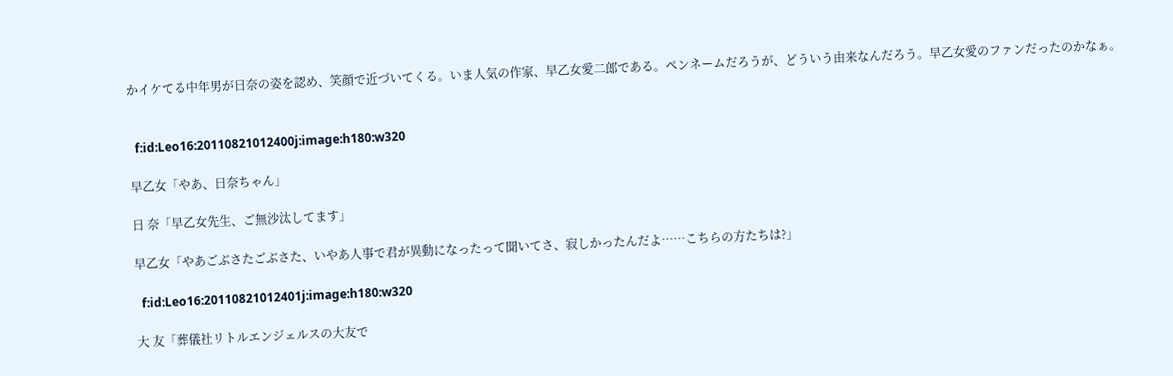かイケてる中年男が日奈の姿を認め、笑顔で近づいてくる。いま人気の作家、早乙女愛二郎である。ペンネームだろうが、どういう由来なんだろう。早乙女愛のファンだったのかなぁ。


  f:id:Leo16:20110821012400j:image:h180:w320

早乙女「やあ、日奈ちゃん」

日 奈「早乙女先生、ご無沙汰してます」

早乙女「やあごぶさたごぶさた、いやあ人事で君が異動になったって聞いてさ、寂しかったんだよ……こちらの方たちは?」

  f:id:Leo16:20110821012401j:image:h180:w320

大 友「葬儀社リトルエンジェルスの大友で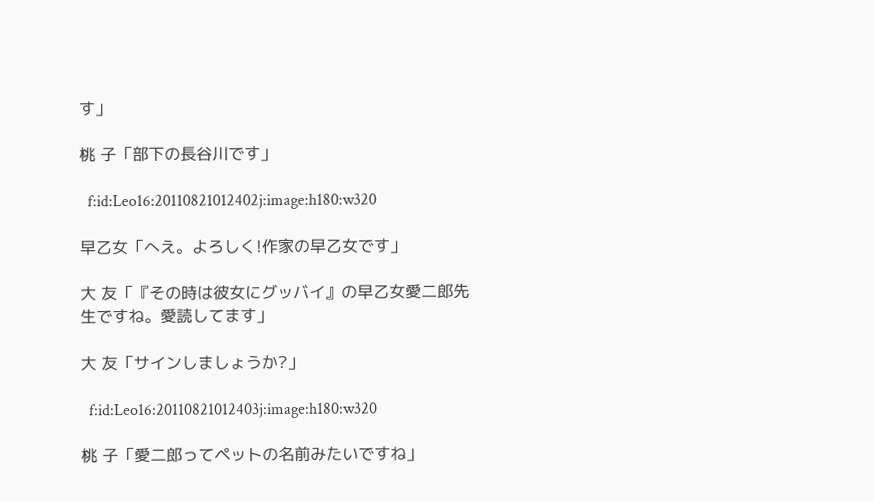す」

桃 子「部下の長谷川です」

  f:id:Leo16:20110821012402j:image:h180:w320

早乙女「へえ。よろしく!作家の早乙女です」

大 友「『その時は彼女にグッバイ』の早乙女愛二郎先生ですね。愛読してます」

大 友「サインしましょうか?」

  f:id:Leo16:20110821012403j:image:h180:w320

桃 子「愛二郎ってペットの名前みたいですね」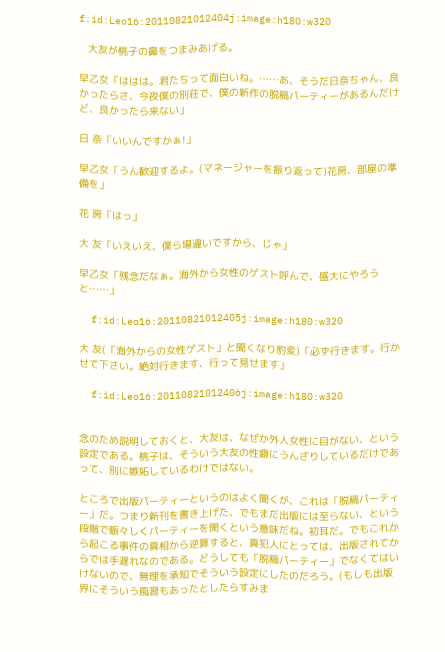f:id:Leo16:20110821012404j:image:h180:w320

   大友が桃子の鼻をつまみあげる。

早乙女「ははは。君たちって面白いね。……あ、そうだ日奈ちゃん、良かったらさ、今夜僕の別荘で、僕の新作の脱稿パーティーがあるんだけど、良かったら来ない」

日 奈「いいんですかぁ!」

早乙女「うん歓迎するよ。(マネージャーを振り返って)花房、部屋の準備を」

花 房「はっ」

大 友「いえいえ、僕ら場違いですから、じゃ」

早乙女「残念だなぁ。海外から女性のゲスト呼んで、盛大にやろうと……」

  f:id:Leo16:20110821012405j:image:h180:w320

大 友(「海外からの女性ゲスト」と聞くなり豹変)「必ず行きます。行かせて下さい。絶対行きます、行って見せます」

  f:id:Leo16:20110821012406j:image:h180:w320


念のため説明しておくと、大友は、なぜか外人女性に目がない、という設定である。桃子は、そういう大友の性癖にうんざりしているだけであって、別に嫉妬しているわけではない。

ところで出版パーティーというのはよく聞くが、これは「脱稿パーティー」だ。つまり新刊を書き上げた、でもまだ出版には至らない、という段階で賑々しくパーティーを開くという意味だね。初耳だ。でもこれから起こる事件の真相から逆算すると、真犯人にとっては、出版されてからでは手遅れなのである。どうしても「脱稿パーティー」でなくてはいけないので、無理を承知でそういう設定にしたのだろう。(もしも出版界にそういう風習もあったとしたらすみま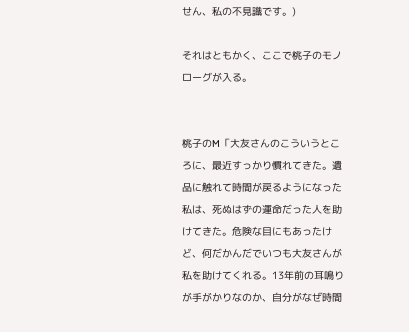せん、私の不見識です。)

それはともかく、ここで桃子のモノローグが入る。


桃子のM「大友さんのこういうところに、最近すっかり慣れてきた。遺品に触れて時間が戻るようになった私は、死ぬはずの運命だった人を助けてきた。危険な目にもあったけど、何だかんだでいつも大友さんが私を助けてくれる。13年前の耳鳴りが手がかりなのか、自分がなぜ時間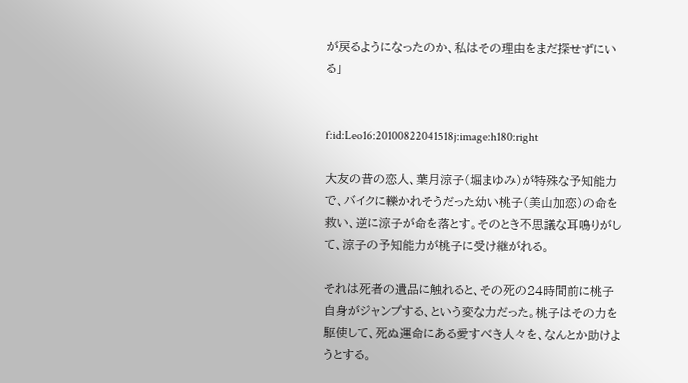が戻るようになったのか、私はその理由をまだ探せずにいる」


f:id:Leo16:20100822041518j:image:h180:right

大友の昔の恋人、葉月涼子(堀まゆみ)が特殊な予知能力で、バイクに轢かれそうだった幼い桃子(美山加恋)の命を救い、逆に涼子が命を落とす。そのとき不思議な耳鳴りがして、涼子の予知能力が桃子に受け継がれる。

それは死者の遺品に触れると、その死の24時間前に桃子自身がジャンプする、という変な力だった。桃子はその力を駆使して、死ぬ運命にある愛すべき人々を、なんとか助けようとする。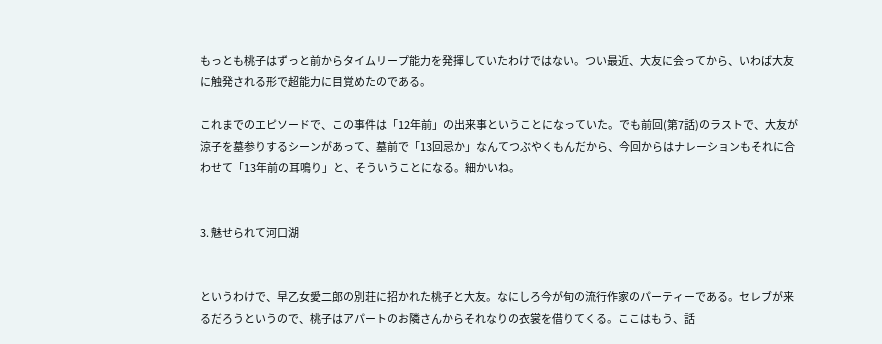もっとも桃子はずっと前からタイムリープ能力を発揮していたわけではない。つい最近、大友に会ってから、いわば大友に触発される形で超能力に目覚めたのである。

これまでのエピソードで、この事件は「12年前」の出来事ということになっていた。でも前回(第7話)のラストで、大友が涼子を墓参りするシーンがあって、墓前で「13回忌か」なんてつぶやくもんだから、今回からはナレーションもそれに合わせて「13年前の耳鳴り」と、そういうことになる。細かいね。


3. 魅せられて河口湖


というわけで、早乙女愛二郎の別荘に招かれた桃子と大友。なにしろ今が旬の流行作家のパーティーである。セレブが来るだろうというので、桃子はアパートのお隣さんからそれなりの衣裳を借りてくる。ここはもう、話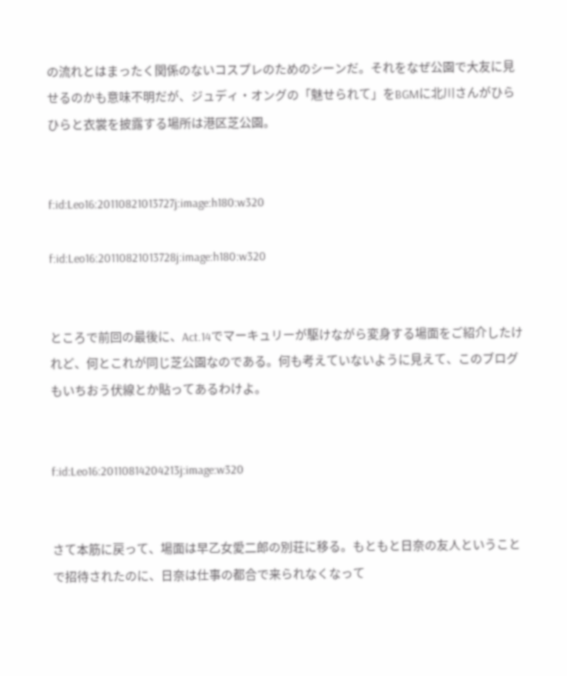の流れとはまったく関係のないコスプレのためのシーンだ。それをなぜ公園で大友に見せるのかも意味不明だが、ジュディ・オングの「魅せられて」をBGMに北川さんがひらひらと衣裳を披露する場所は港区芝公園。


f:id:Leo16:20110821013727j:image:h180:w320

f:id:Leo16:20110821013728j:image:h180:w320


ところで前回の最後に、Act.14でマーキュリーが駆けながら変身する場面をご紹介したけれど、何とこれが同じ芝公園なのである。何も考えていないように見えて、このブログもいちおう伏線とか貼ってあるわけよ。


f:id:Leo16:20110814204213j:image:w320


さて本筋に戻って、場面は早乙女愛二郎の別荘に移る。もともと日奈の友人ということで招待されたのに、日奈は仕事の都合で来られなくなって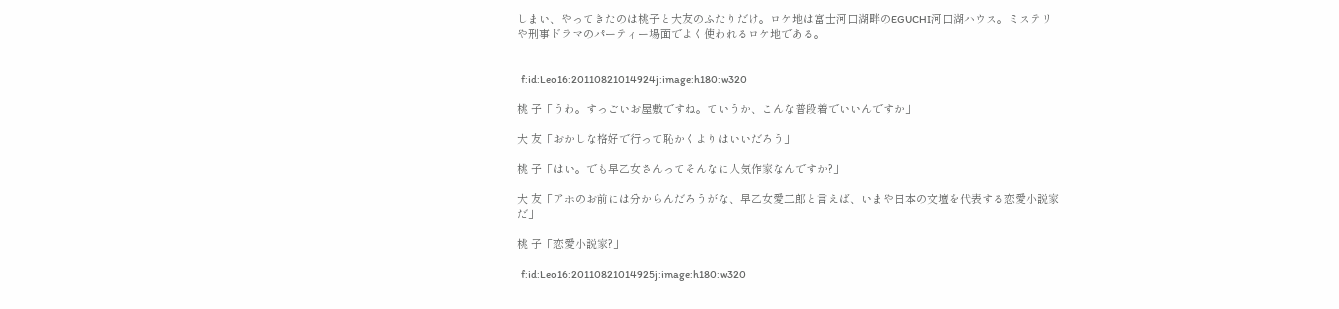しまい、やってきたのは桃子と大友のふたりだけ。ロケ地は富士河口湖畔のEGUCHI河口湖ハウス。ミステリや刑事ドラマのパーティー場面でよく使われるロケ地である。


  f:id:Leo16:20110821014924j:image:h180:w320

桃 子「うわ。すっごいお屋敷ですね。ていうか、こんな普段着でいいんですか」

大 友「おかしな格好で行って恥かくよりはいいだろう」

桃 子「はい。でも早乙女さんってそんなに人気作家なんですか?」

大 友「アホのお前には分からんだろうがな、早乙女愛二郎と言えば、いまや日本の文壇を代表する恋愛小説家だ」

桃 子「恋愛小説家?」

  f:id:Leo16:20110821014925j:image:h180:w320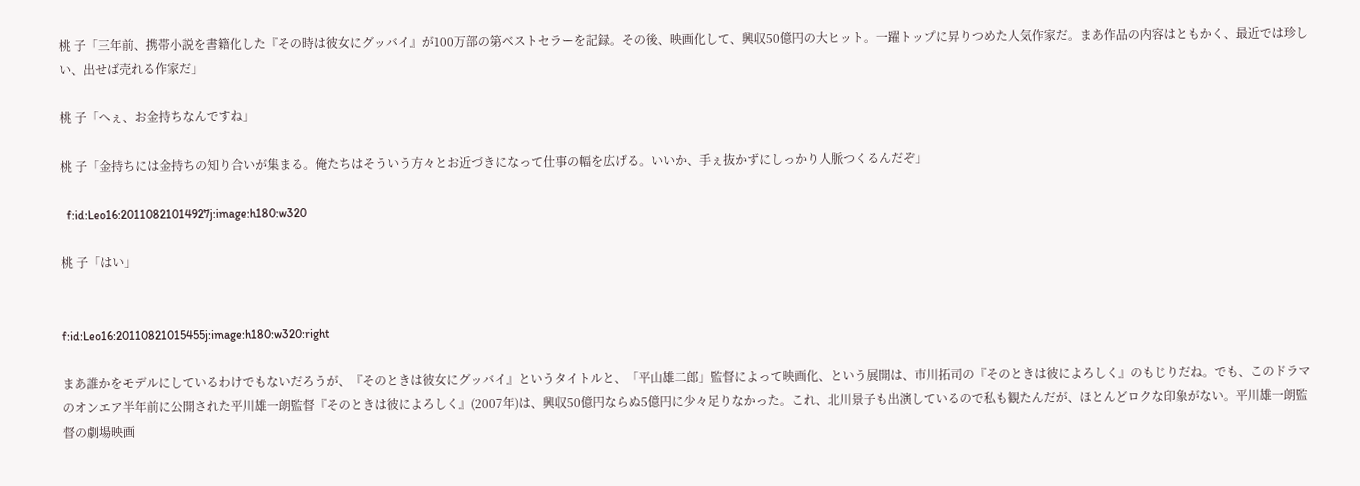桃 子「三年前、携帯小説を書籍化した『その時は彼女にグッバイ』が100万部の第ベストセラーを記録。その後、映画化して、興収50億円の大ヒット。一躍トップに昇りつめた人気作家だ。まあ作品の内容はともかく、最近では珍しい、出せば売れる作家だ」

桃 子「へぇ、お金持ちなんですね」

桃 子「金持ちには金持ちの知り合いが集まる。俺たちはそういう方々とお近づきになって仕事の幅を広げる。いいか、手ぇ抜かずにしっかり人脈つくるんだぞ」

  f:id:Leo16:20110821014927j:image:h180:w320

桃 子「はい」


f:id:Leo16:20110821015455j:image:h180:w320:right

まあ誰かをモデルにしているわけでもないだろうが、『そのときは彼女にグッバイ』というタイトルと、「平山雄二郎」監督によって映画化、という展開は、市川拓司の『そのときは彼によろしく』のもじりだね。でも、このドラマのオンエア半年前に公開された平川雄一朗監督『そのときは彼によろしく』(2007年)は、興収50億円ならぬ5億円に少々足りなかった。これ、北川景子も出演しているので私も観たんだが、ほとんどロクな印象がない。平川雄一朗監督の劇場映画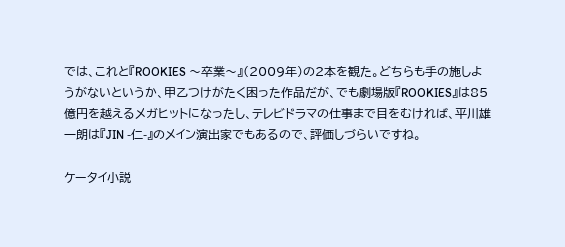では、これと『ROOKIES 〜卒業〜』(2009年)の2本を観た。どちらも手の施しようがないというか、甲乙つけがたく困った作品だが、でも劇場版『ROOKIES』は85億円を越えるメガヒットになったし、テレビドラマの仕事まで目をむければ、平川雄一朗は『JIN -仁-』のメイン演出家でもあるので、評価しづらいですね。

ケータイ小説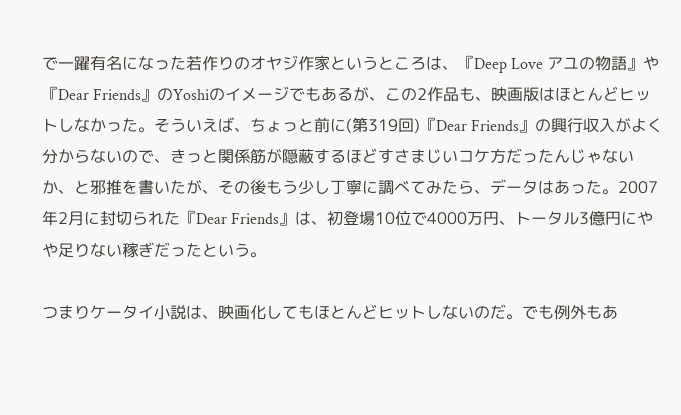で一躍有名になった若作りのオヤジ作家というところは、『Deep Love アユの物語』や『Dear Friends』のYoshiのイメージでもあるが、この2作品も、映画版はほとんどヒットしなかった。そういえば、ちょっと前に(第319回)『Dear Friends』の興行収入がよく分からないので、きっと関係筋が隠蔽するほどすさまじいコケ方だったんじゃないか、と邪推を書いたが、その後もう少し丁寧に調べてみたら、データはあった。2007年2月に封切られた『Dear Friends』は、初登場10位で4000万円、トータル3億円にやや足りない稼ぎだったという。

つまりケータイ小説は、映画化してもほとんどヒットしないのだ。でも例外もあ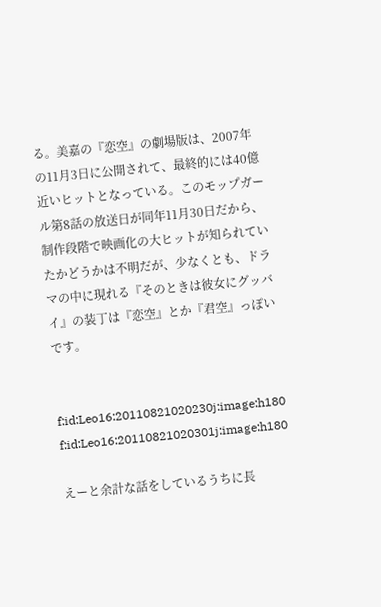る。美嘉の『恋空』の劇場版は、2007年の11月3日に公開されて、最終的には40億近いヒットとなっている。このモップガール第8話の放送日が同年11月30日だから、制作段階で映画化の大ヒットが知られていたかどうかは不明だが、少なくとも、ドラマの中に現れる『そのときは彼女にグッバイ』の装丁は『恋空』とか『君空』っぽいです。


f:id:Leo16:20110821020230j:image:h180 f:id:Leo16:20110821020301j:image:h180

えーと余計な話をしているうちに長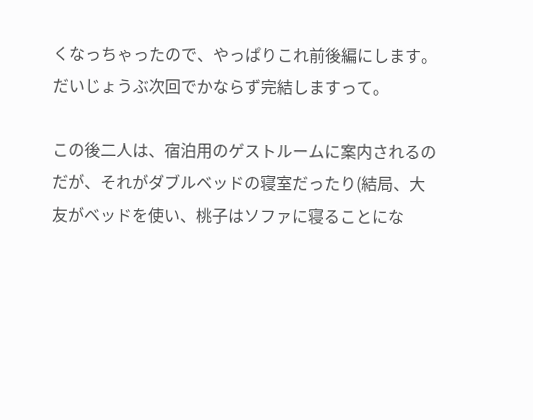くなっちゃったので、やっぱりこれ前後編にします。だいじょうぶ次回でかならず完結しますって。

この後二人は、宿泊用のゲストルームに案内されるのだが、それがダブルベッドの寝室だったり(結局、大友がベッドを使い、桃子はソファに寝ることにな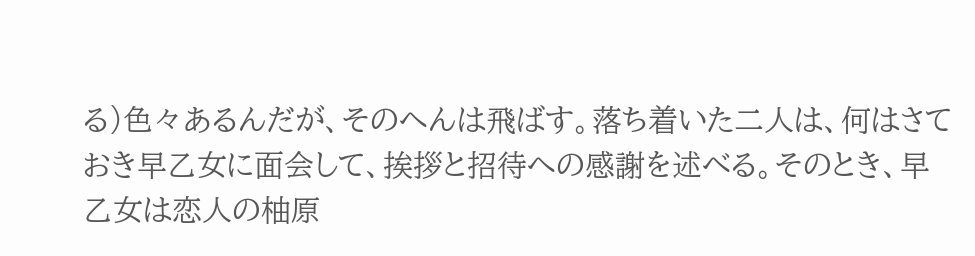る)色々あるんだが、そのへんは飛ばす。落ち着いた二人は、何はさておき早乙女に面会して、挨拶と招待への感謝を述べる。そのとき、早乙女は恋人の柚原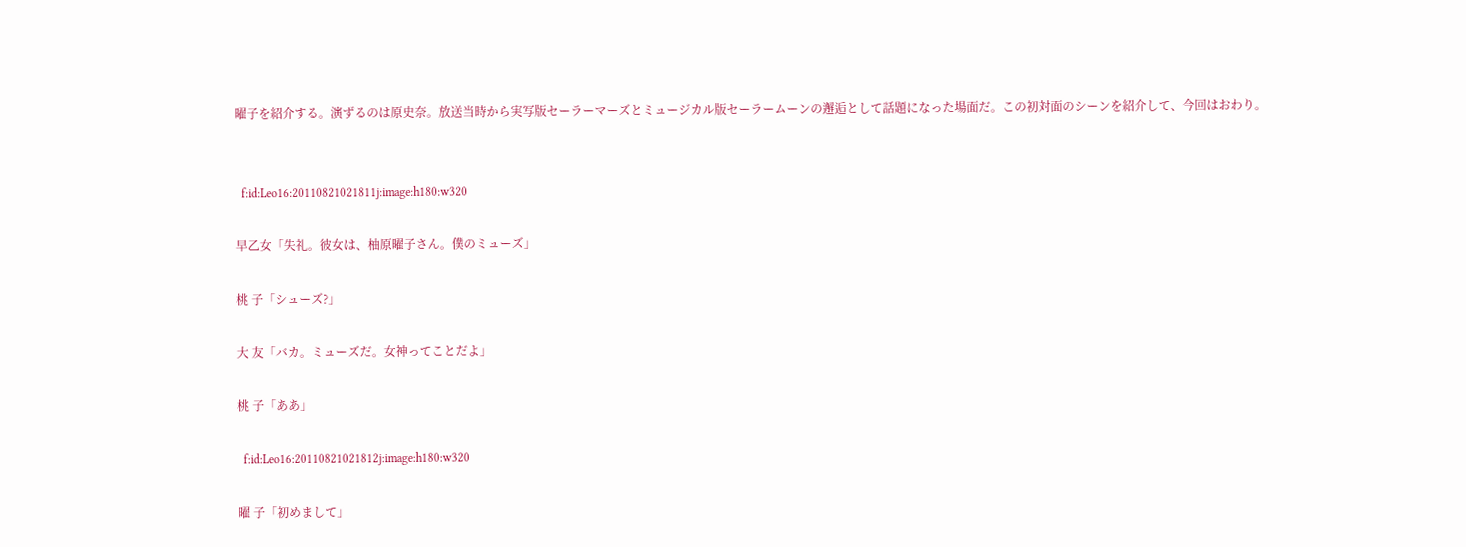曜子を紹介する。演ずるのは原史奈。放送当時から実写版セーラーマーズとミュージカル版セーラームーンの邂逅として話題になった場面だ。この初対面のシーンを紹介して、今回はおわり。


  f:id:Leo16:20110821021811j:image:h180:w320

早乙女「失礼。彼女は、柚原曜子さん。僕のミューズ」

桃 子「シューズ?」

大 友「バカ。ミューズだ。女神ってことだよ」

桃 子「ああ」

  f:id:Leo16:20110821021812j:image:h180:w320

曜 子「初めまして」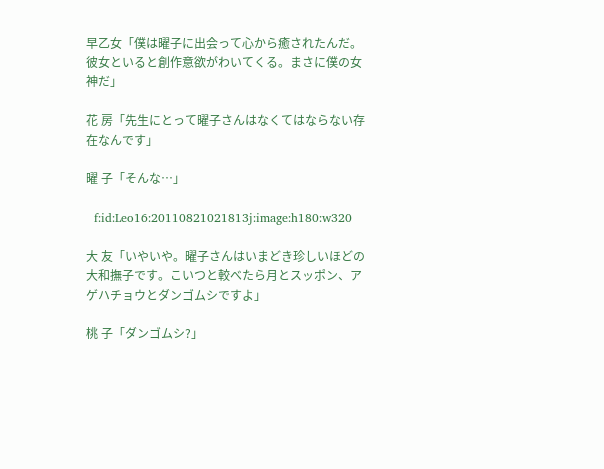早乙女「僕は曜子に出会って心から癒されたんだ。彼女といると創作意欲がわいてくる。まさに僕の女神だ」

花 房「先生にとって曜子さんはなくてはならない存在なんです」

曜 子「そんな…」

  f:id:Leo16:20110821021813j:image:h180:w320

大 友「いやいや。曜子さんはいまどき珍しいほどの大和撫子です。こいつと較べたら月とスッポン、アゲハチョウとダンゴムシですよ」

桃 子「ダンゴムシ?」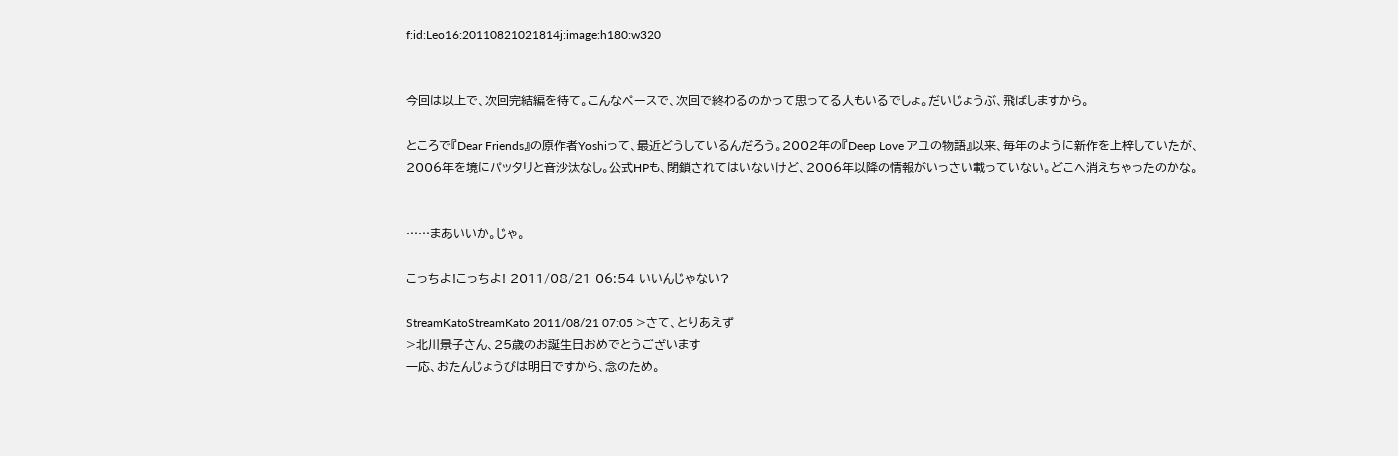f:id:Leo16:20110821021814j:image:h180:w320


今回は以上で、次回完結編を待て。こんなペースで、次回で終わるのかって思ってる人もいるでしょ。だいじょうぶ、飛ばしますから。

ところで『Dear Friends』の原作者Yoshiって、最近どうしているんだろう。2002年の『Deep Love アユの物語』以来、毎年のように新作を上梓していたが、2006年を境にパッタリと音沙汰なし。公式HPも、閉鎖されてはいないけど、2006年以降の情報がいっさい載っていない。どこへ消えちゃったのかな。


……まあいいか。じゃ。

こっちよ!こっちよ! 2011/08/21 06:54 いいんじゃない?

StreamKatoStreamKato 2011/08/21 07:05 >さて、とりあえず
>北川景子さん、25歳のお誕生日おめでとうございます
一応、おたんじょうびは明日ですから、念のため。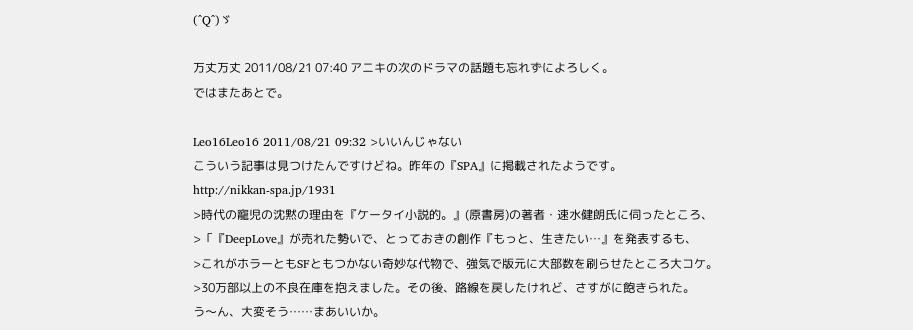(^Q^)ゞ

万丈万丈 2011/08/21 07:40 アニキの次のドラマの話題も忘れずによろしく。
ではまたあとで。

Leo16Leo16 2011/08/21 09:32 >いいんじゃない
こういう記事は見つけたんですけどね。昨年の『SPA』に掲載されたようです。
http://nikkan-spa.jp/1931
>時代の寵児の沈黙の理由を『ケータイ小説的。』(原書房)の著者・速水健朗氏に伺ったところ、
>「『DeepLove』が売れた勢いで、とっておきの創作『もっと、生きたい…』を発表するも、
>これがホラーともSFともつかない奇妙な代物で、強気で版元に大部数を刷らせたところ大コケ。
>30万部以上の不良在庫を抱えました。その後、路線を戻したけれど、さすがに飽きられた。
う〜ん、大変そう……まあいいか。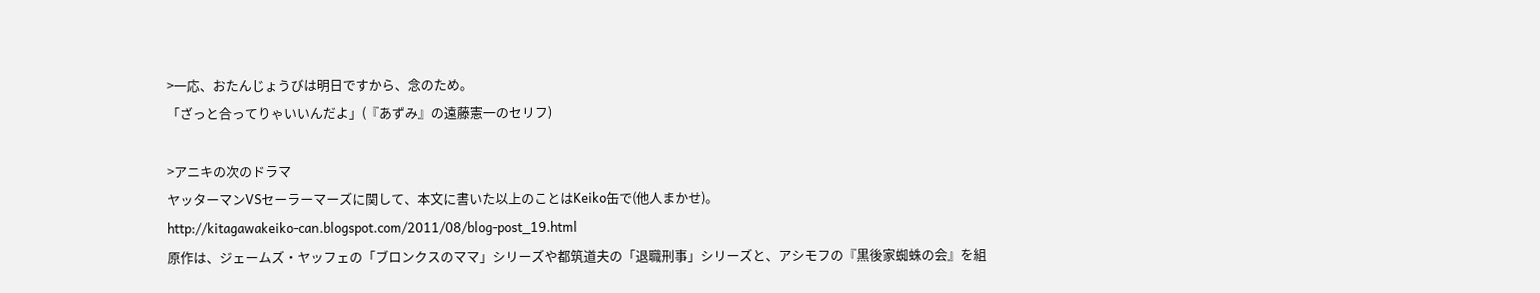>一応、おたんじょうびは明日ですから、念のため。
「ざっと合ってりゃいいんだよ」(『あずみ』の遠藤憲一のセリフ)

>アニキの次のドラマ
ヤッターマンVSセーラーマーズに関して、本文に書いた以上のことはKeiko缶で(他人まかせ)。
http://kitagawakeiko-can.blogspot.com/2011/08/blog-post_19.html
原作は、ジェームズ・ヤッフェの「ブロンクスのママ」シリーズや都筑道夫の「退職刑事」シリーズと、アシモフの『黒後家蜘蛛の会』を組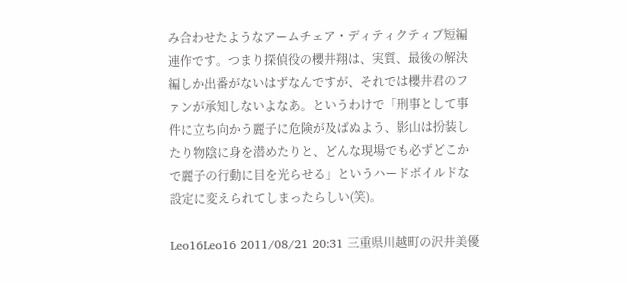み合わせたようなアームチェア・ディティクティブ短編連作です。つまり探偵役の櫻井翔は、実質、最後の解決編しか出番がないはずなんですが、それでは櫻井君のファンが承知しないよなあ。というわけで「刑事として事件に立ち向かう麗子に危険が及ばぬよう、影山は扮装したり物陰に身を潜めたりと、どんな現場でも必ずどこかで麗子の行動に目を光らせる」というハードボイルドな設定に変えられてしまったらしい(笑)。

Leo16Leo16 2011/08/21 20:31 三重県川越町の沢井美優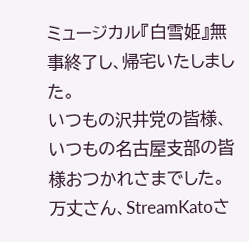ミュージカル『白雪姫』無事終了し、帰宅いたしました。
いつもの沢井党の皆様、いつもの名古屋支部の皆様おつかれさまでした。
万丈さん、StreamKatoさ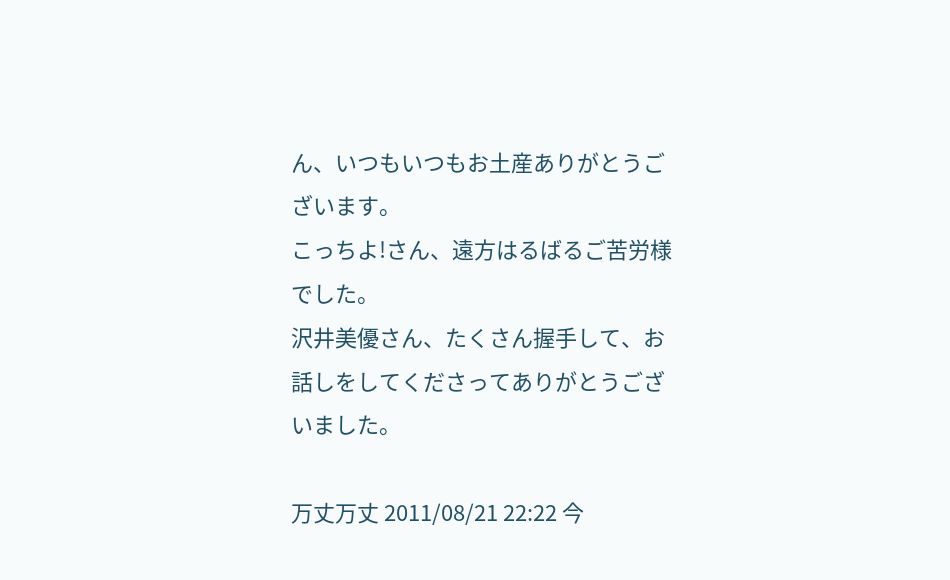ん、いつもいつもお土産ありがとうございます。
こっちよ!さん、遠方はるばるご苦労様でした。
沢井美優さん、たくさん握手して、お話しをしてくださってありがとうございました。

万丈万丈 2011/08/21 22:22 今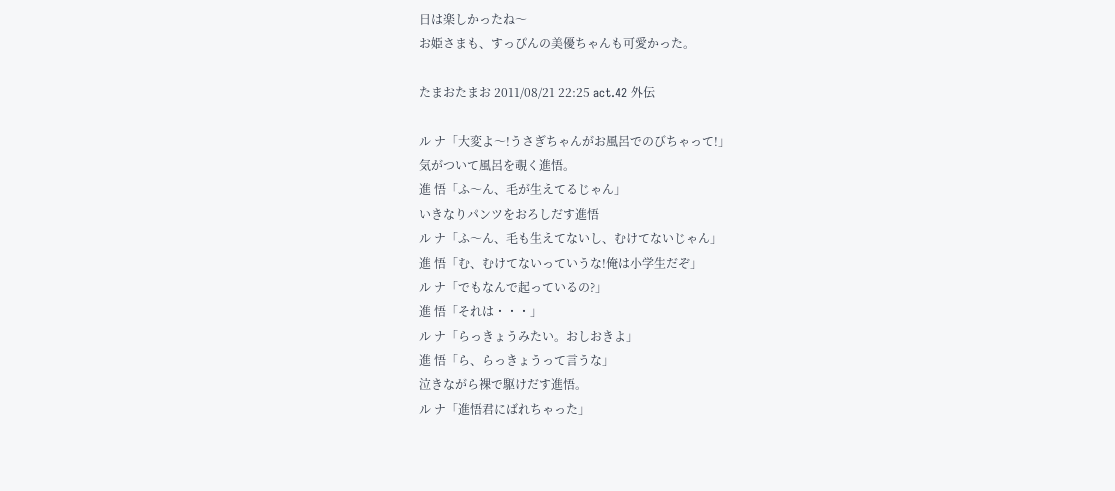日は楽しかったね〜
お姫さまも、すっぴんの美優ちゃんも可愛かった。

たまおたまお 2011/08/21 22:25 act.42 外伝

ル ナ「大変よ〜!うさぎちゃんがお風呂でのびちゃって!」
気がついて風呂を覗く進悟。
進 悟「ふ〜ん、毛が生えてるじゃん」
いきなりパンツをおろしだす進悟
ル ナ「ふ〜ん、毛も生えてないし、むけてないじゃん」
進 悟「む、むけてないっていうな!俺は小学生だぞ」
ル ナ「でもなんで起っているの?」
進 悟「それは・・・」
ル ナ「らっきょうみたい。おしおきよ」
進 悟「ら、らっきょうって言うな」
泣きながら裸で駆けだす進悟。
ル ナ「進悟君にばれちゃった」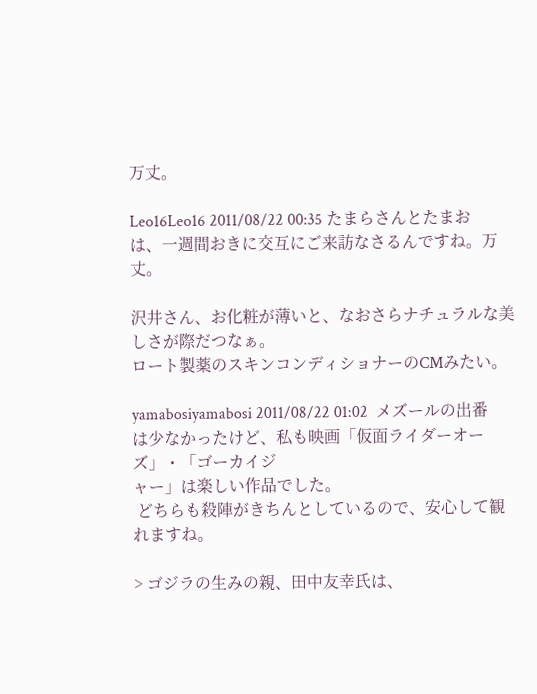万丈。

Leo16Leo16 2011/08/22 00:35 たまらさんとたまおは、一週間おきに交互にご来訪なさるんですね。万丈。

沢井さん、お化粧が薄いと、なおさらナチュラルな美しさが際だつなぁ。
ロート製薬のスキンコンディショナーのCMみたい。

yamabosiyamabosi 2011/08/22 01:02  メズールの出番は少なかったけど、私も映画「仮面ライダーオーズ」・「ゴーカイジ
ャー」は楽しい作品でした。
 どちらも殺陣がきちんとしているので、安心して観れますね。

> ゴジラの生みの親、田中友幸氏は、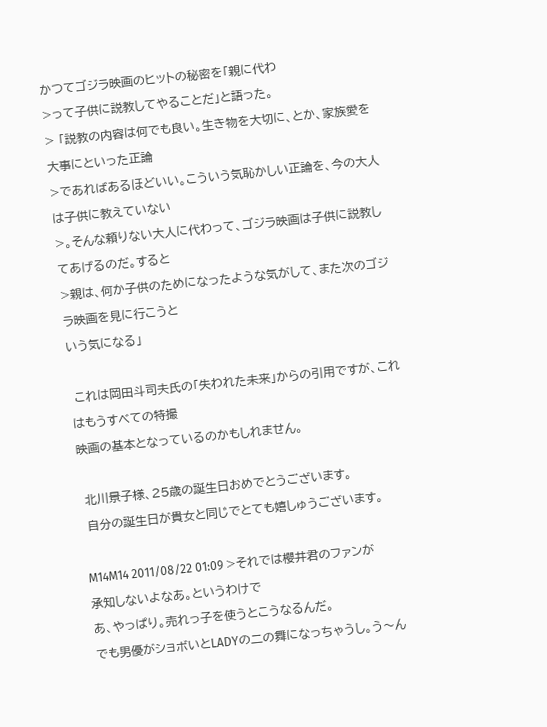かつてゴジラ映画のヒットの秘密を「親に代わ
>って子供に説教してやることだ」と語った。
> 「説教の内容は何でも良い。生き物を大切に、とか、家族愛を大事にといった正論
>であればあるほどいい。こういう気恥かしい正論を、今の大人は子供に教えていない
>。そんな頼りない大人に代わって、ゴジラ映画は子供に説教してあげるのだ。すると
>親は、何か子供のためになったような気がして、また次のゴジラ映画を見に行こうと
いう気になる」

 これは岡田斗司夫氏の「失われた未来」からの引用ですが、これはもうすべての特撮
映画の基本となっているのかもしれません。

 北川景子様、25歳の誕生日おめでとうございます。
 自分の誕生日が貴女と同じでとても嬉しゅうございます。

M14M14 2011/08/22 01:09 >それでは櫻井君のファンが承知しないよなあ。というわけで
あ、やっぱり。売れっ子を使うとこうなるんだ。
でも男優がショボいとLADYの二の舞になっちゃうし。う〜ん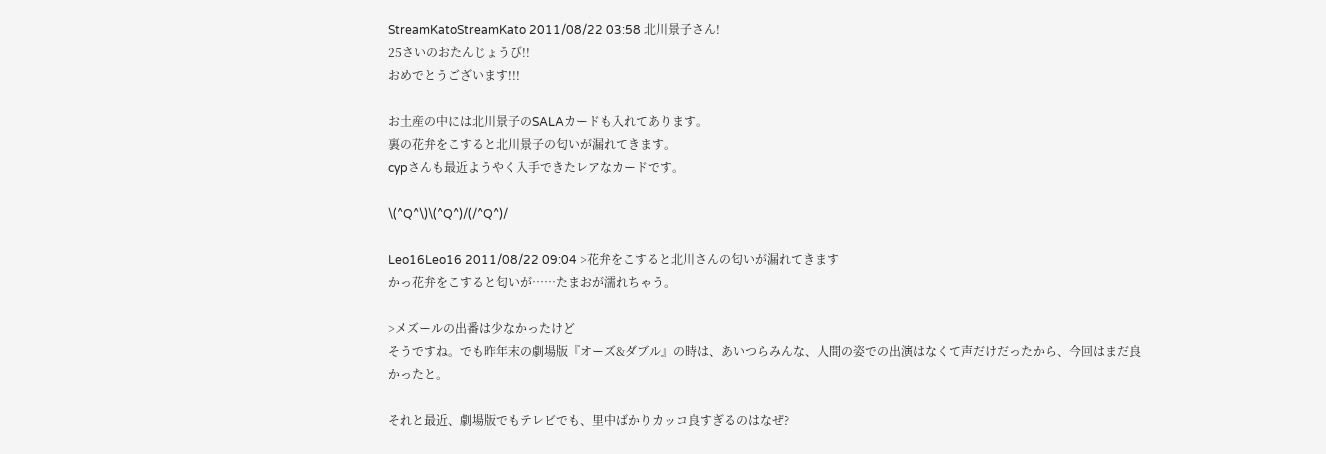StreamKatoStreamKato 2011/08/22 03:58 北川景子さん!
25さいのおたんじょうび!!
おめでとうございます!!!

お土産の中には北川景子のSALAカードも入れてあります。
裏の花弁をこすると北川景子の匂いが漏れてきます。
cypさんも最近ようやく入手できたレアなカードです。

\(^Q^\)\(^Q^)/(/^Q^)/

Leo16Leo16 2011/08/22 09:04 >花弁をこすると北川さんの匂いが漏れてきます
かっ花弁をこすると匂いが……たまおが濡れちゃう。

>メズールの出番は少なかったけど
そうですね。でも昨年末の劇場版『オーズ&ダブル』の時は、あいつらみんな、人間の姿での出演はなくて声だけだったから、今回はまだ良かったと。

それと最近、劇場版でもテレビでも、里中ばかりカッコ良すぎるのはなぜ?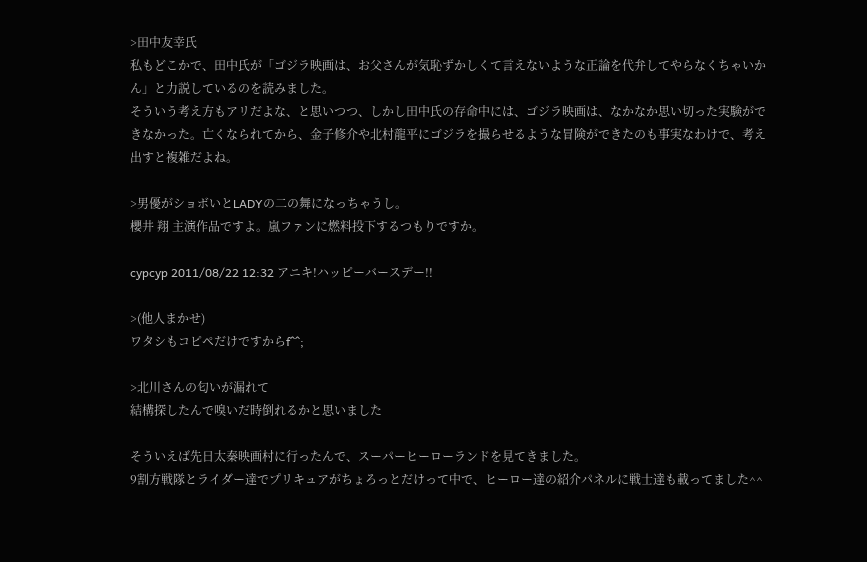>田中友幸氏
私もどこかで、田中氏が「ゴジラ映画は、お父さんが気恥ずかしくて言えないような正論を代弁してやらなくちゃいかん」と力説しているのを読みました。
そういう考え方もアリだよな、と思いつつ、しかし田中氏の存命中には、ゴジラ映画は、なかなか思い切った実験ができなかった。亡くなられてから、金子修介や北村龍平にゴジラを撮らせるような冒険ができたのも事実なわけで、考え出すと複雑だよね。

>男優がショボいとLADYの二の舞になっちゃうし。
櫻井 翔 主演作品ですよ。嵐ファンに燃料投下するつもりですか。

cypcyp 2011/08/22 12:32 アニキ!ハッピーバースデー!!

>(他人まかせ)
ワタシもコピペだけですからf^^;

>北川さんの匂いが漏れて
結構探したんで嗅いだ時倒れるかと思いました

そういえば先日太秦映画村に行ったんで、スーパーヒーローランドを見てきました。
9割方戦隊とライダー達でプリキュアがちょろっとだけって中で、ヒーロー達の紹介パネルに戦士達も載ってました^^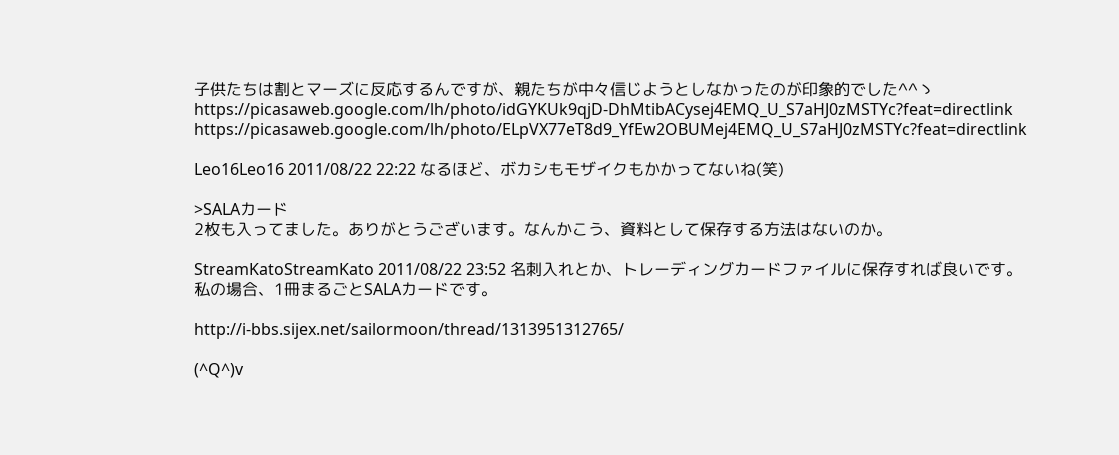子供たちは割とマーズに反応するんですが、親たちが中々信じようとしなかったのが印象的でした^^ゝ
https://picasaweb.google.com/lh/photo/idGYKUk9qjD-DhMtibACysej4EMQ_U_S7aHJ0zMSTYc?feat=directlink
https://picasaweb.google.com/lh/photo/ELpVX77eT8d9_YfEw2OBUMej4EMQ_U_S7aHJ0zMSTYc?feat=directlink

Leo16Leo16 2011/08/22 22:22 なるほど、ボカシもモザイクもかかってないね(笑)

>SALAカード
2枚も入ってました。ありがとうございます。なんかこう、資料として保存する方法はないのか。

StreamKatoStreamKato 2011/08/22 23:52 名刺入れとか、トレーディングカードファイルに保存すれば良いです。
私の場合、1冊まるごとSALAカードです。

http://i-bbs.sijex.net/sailormoon/thread/1313951312765/

(^Q^)v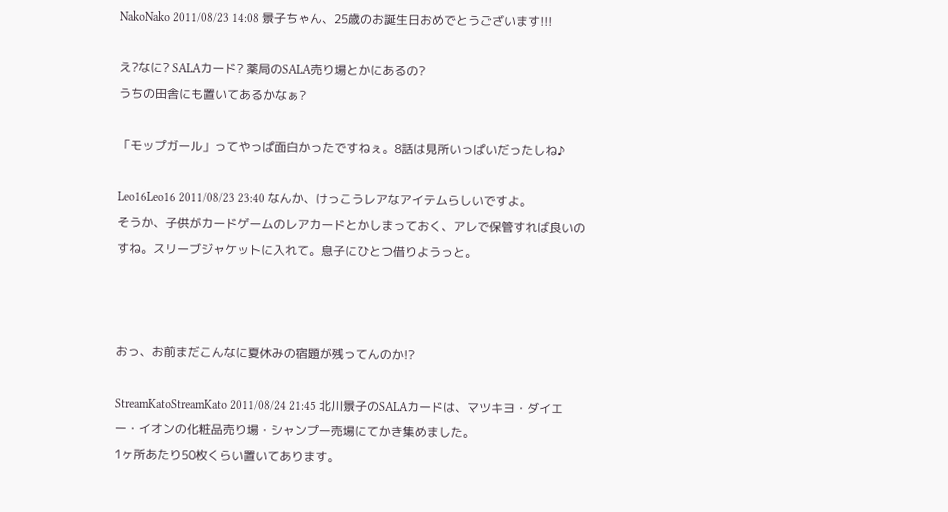NakoNako 2011/08/23 14:08 景子ちゃん、25歳のお誕生日おめでとうございます!!!

え?なに? SALAカード? 薬局のSALA売り場とかにあるの?
うちの田舎にも置いてあるかなぁ?

「モップガール」ってやっぱ面白かったですねぇ。8話は見所いっぱいだったしね♪

Leo16Leo16 2011/08/23 23:40 なんか、けっこうレアなアイテムらしいですよ。
そうか、子供がカードゲームのレアカードとかしまっておく、アレで保管すれば良いのすね。スリーブジャケットに入れて。息子にひとつ借りようっと。



おっ、お前まだこんなに夏休みの宿題が残ってんのか!?

StreamKatoStreamKato 2011/08/24 21:45 北川景子のSALAカードは、マツキヨ・ダイエー・イオンの化粧品売り場・シャンプー売場にてかき集めました。
1ヶ所あたり50枚くらい置いてあります。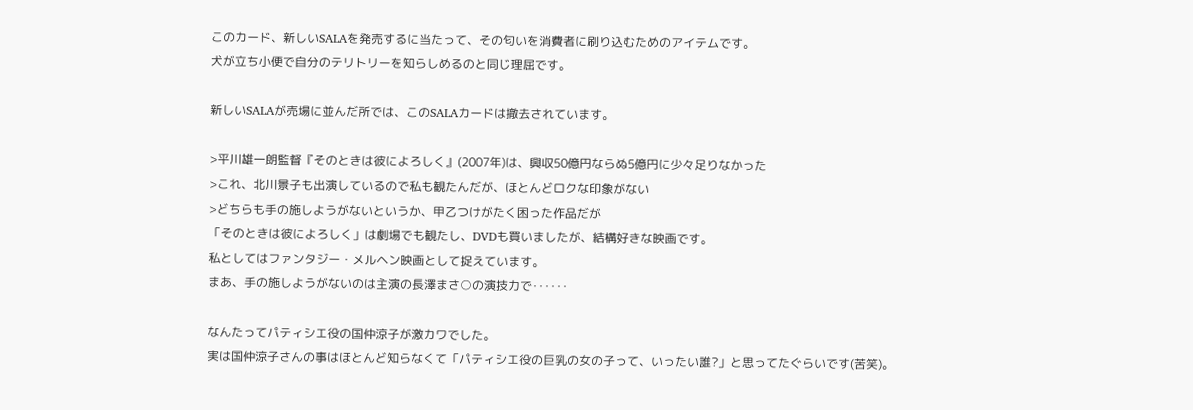このカード、新しいSALAを発売するに当たって、その匂いを消費者に刷り込むためのアイテムです。
犬が立ち小便で自分のテリトリーを知らしめるのと同じ理屈です。

新しいSALAが売場に並んだ所では、このSALAカードは撤去されています。

>平川雄一朗監督『そのときは彼によろしく』(2007年)は、興収50億円ならぬ5億円に少々足りなかった
>これ、北川景子も出演しているので私も観たんだが、ほとんどロクな印象がない
>どちらも手の施しようがないというか、甲乙つけがたく困った作品だが
「そのときは彼によろしく」は劇場でも観たし、DVDも買いましたが、結構好きな映画です。
私としてはファンタジー・メルヘン映画として捉えています。
まあ、手の施しようがないのは主演の長澤まさ○の演技力で‥‥‥

なんたってパティシエ役の国仲涼子が激カワでした。
実は国仲涼子さんの事はほとんど知らなくて「パティシエ役の巨乳の女の子って、いったい誰?」と思ってたぐらいです(苦笑)。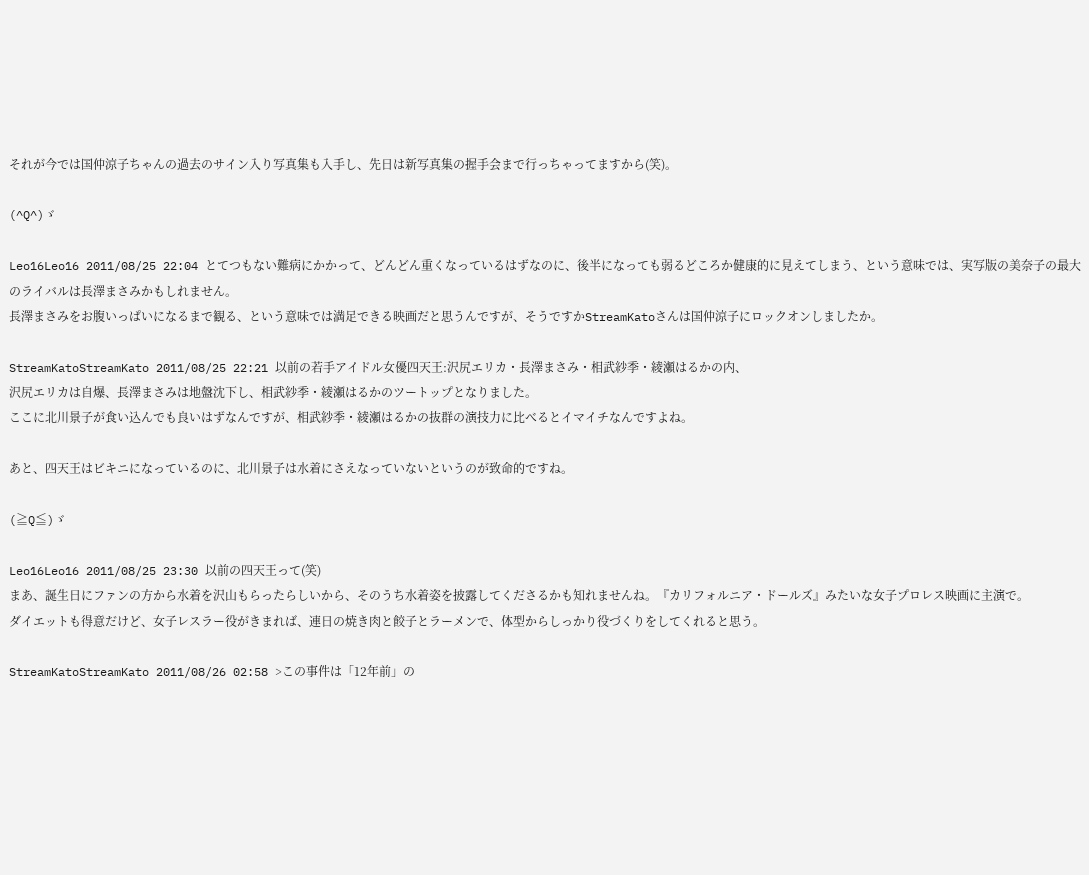それが今では国仲涼子ちゃんの過去のサイン入り写真集も入手し、先日は新写真集の握手会まで行っちゃってますから(笑)。

(^Q^)ゞ

Leo16Leo16 2011/08/25 22:04 とてつもない難病にかかって、どんどん重くなっているはずなのに、後半になっても弱るどころか健康的に見えてしまう、という意味では、実写版の美奈子の最大のライバルは長澤まさみかもしれません。
長澤まさみをお腹いっぱいになるまで観る、という意味では満足できる映画だと思うんですが、そうですかStreamKatoさんは国仲涼子にロックオンしましたか。

StreamKatoStreamKato 2011/08/25 22:21 以前の若手アイドル女優四天王:沢尻エリカ・長澤まさみ・相武紗季・綾瀬はるかの内、
沢尻エリカは自爆、長澤まさみは地盤沈下し、相武紗季・綾瀬はるかのツートップとなりました。
ここに北川景子が食い込んでも良いはずなんですが、相武紗季・綾瀬はるかの抜群の演技力に比べるとイマイチなんですよね。

あと、四天王はビキニになっているのに、北川景子は水着にさえなっていないというのが致命的ですね。

(≧Q≦)ゞ

Leo16Leo16 2011/08/25 23:30 以前の四天王って(笑)
まあ、誕生日にファンの方から水着を沢山もらったらしいから、そのうち水着姿を披露してくださるかも知れませんね。『カリフォルニア・ドールズ』みたいな女子プロレス映画に主演で。
ダイエットも得意だけど、女子レスラー役がきまれば、連日の焼き肉と餃子とラーメンで、体型からしっかり役づくりをしてくれると思う。

StreamKatoStreamKato 2011/08/26 02:58 >この事件は「12年前」の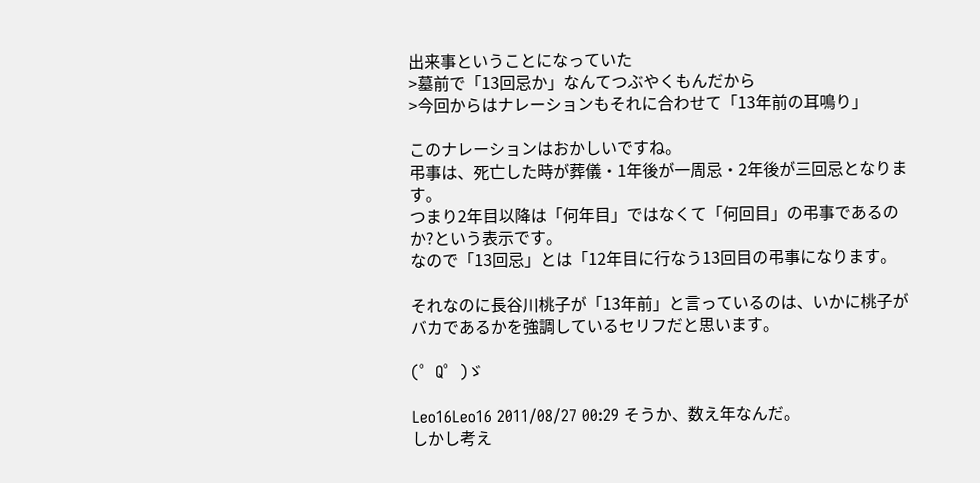出来事ということになっていた
>墓前で「13回忌か」なんてつぶやくもんだから
>今回からはナレーションもそれに合わせて「13年前の耳鳴り」

このナレーションはおかしいですね。
弔事は、死亡した時が葬儀・1年後が一周忌・2年後が三回忌となります。
つまり2年目以降は「何年目」ではなくて「何回目」の弔事であるのか?という表示です。
なので「13回忌」とは「12年目に行なう13回目の弔事になります。

それなのに長谷川桃子が「13年前」と言っているのは、いかに桃子がバカであるかを強調しているセリフだと思います。

(゜Q゜)ゞ

Leo16Leo16 2011/08/27 00:29 そうか、数え年なんだ。
しかし考え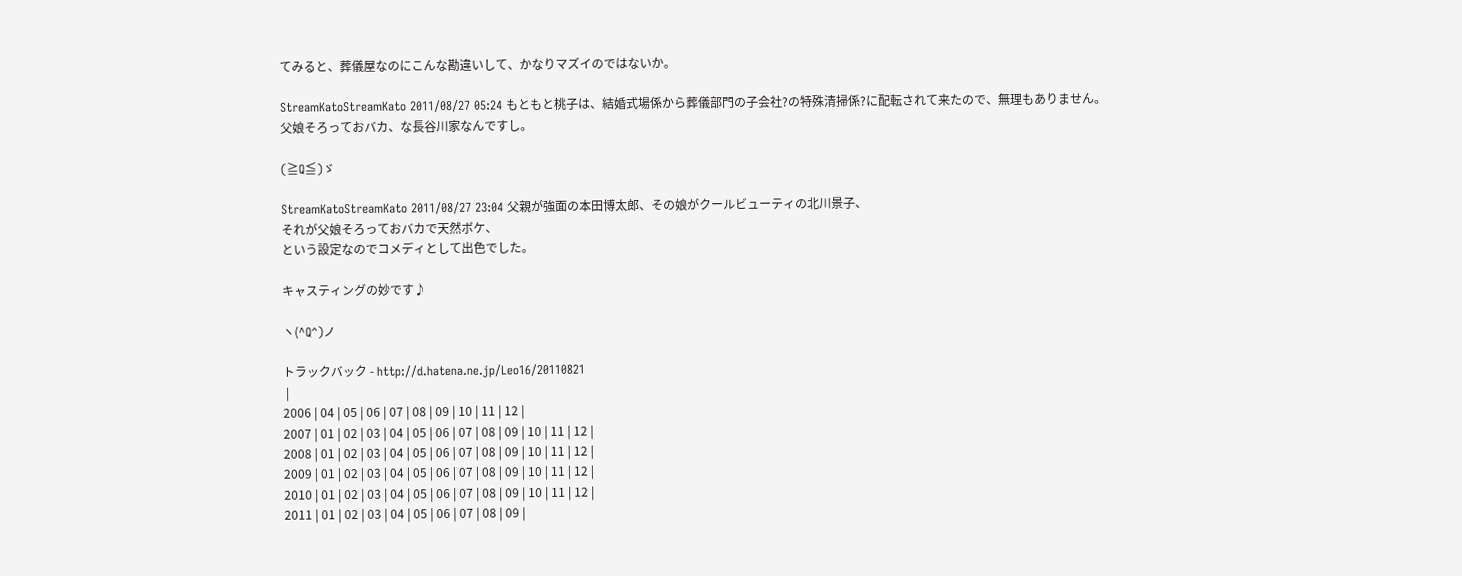てみると、葬儀屋なのにこんな勘違いして、かなりマズイのではないか。

StreamKatoStreamKato 2011/08/27 05:24 もともと桃子は、結婚式場係から葬儀部門の子会社?の特殊清掃係?に配転されて来たので、無理もありません。
父娘そろっておバカ、な長谷川家なんですし。

(≧Q≦)ゞ

StreamKatoStreamKato 2011/08/27 23:04 父親が強面の本田博太郎、その娘がクールビューティの北川景子、
それが父娘そろっておバカで天然ボケ、
という設定なのでコメディとして出色でした。

キャスティングの妙です♪

ヽ(^Q^)ノ

トラックバック - http://d.hatena.ne.jp/Leo16/20110821
 |
2006 | 04 | 05 | 06 | 07 | 08 | 09 | 10 | 11 | 12 |
2007 | 01 | 02 | 03 | 04 | 05 | 06 | 07 | 08 | 09 | 10 | 11 | 12 |
2008 | 01 | 02 | 03 | 04 | 05 | 06 | 07 | 08 | 09 | 10 | 11 | 12 |
2009 | 01 | 02 | 03 | 04 | 05 | 06 | 07 | 08 | 09 | 10 | 11 | 12 |
2010 | 01 | 02 | 03 | 04 | 05 | 06 | 07 | 08 | 09 | 10 | 11 | 12 |
2011 | 01 | 02 | 03 | 04 | 05 | 06 | 07 | 08 | 09 |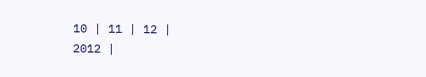10 | 11 | 12 |
2012 |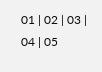01 | 02 | 03 | 04 | 05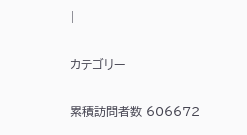|

カテゴリー

累積訪問者数 606672